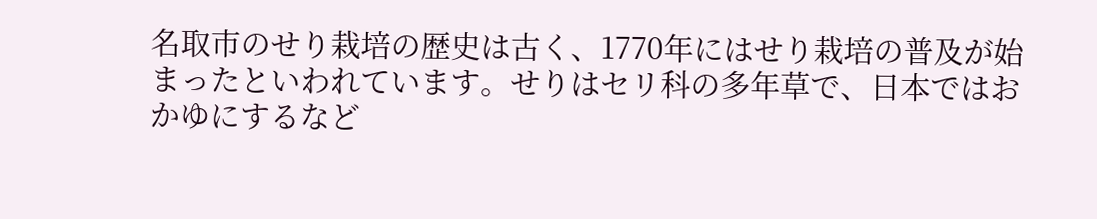名取市のせり栽培の歴史は古く、1770年にはせり栽培の普及が始まったといわれています。せりはセリ科の多年草で、日本ではおかゆにするなど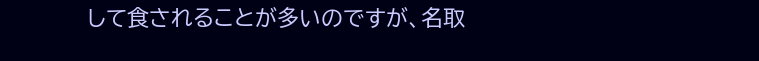して食されることが多いのですが、名取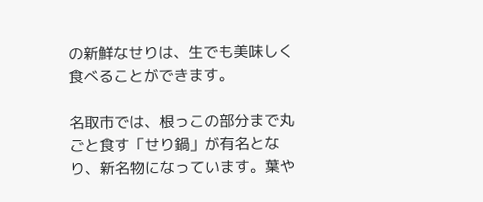の新鮮なせりは、生でも美味しく食べることができます。

名取市では、根っこの部分まで丸ごと食す「せり鍋」が有名となり、新名物になっています。葉や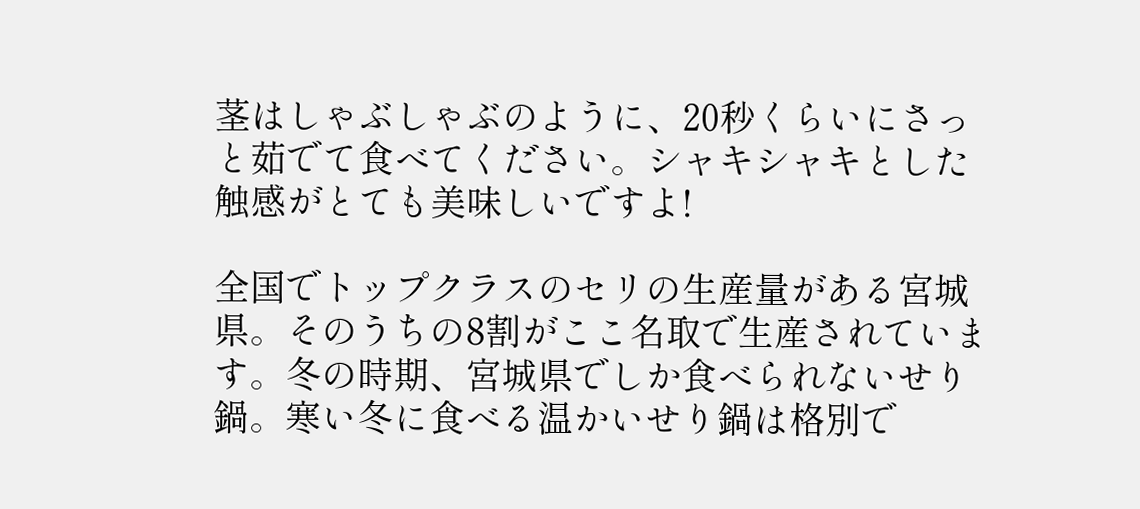茎はしゃぶしゃぶのように、20秒くらいにさっと茹でて食べてください。シャキシャキとした触感がとても美味しいですよ!

全国でトップクラスのセリの生産量がある宮城県。そのうちの8割がここ名取で生産されています。冬の時期、宮城県でしか食べられないせり鍋。寒い冬に食べる温かいせり鍋は格別で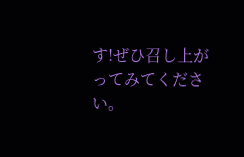す!ぜひ召し上がってみてください。